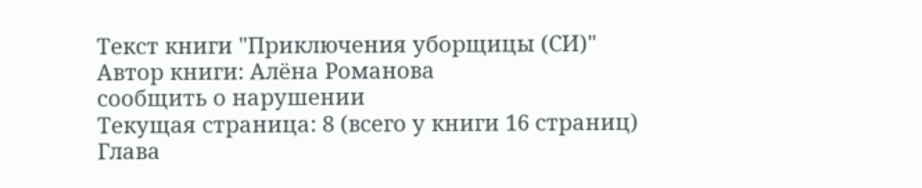Текст книги "Приключения уборщицы (СИ)"
Автор книги: Алёна Романова
сообщить о нарушении
Текущая страница: 8 (всего у книги 16 страниц)
Глава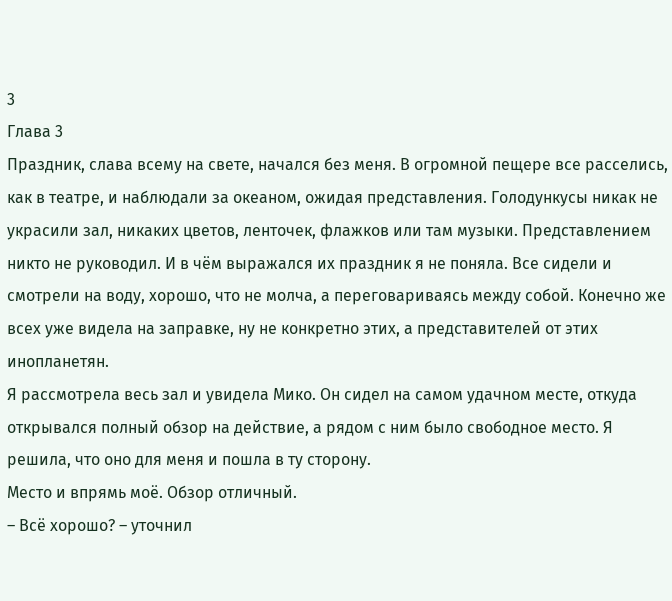3
Глава 3
Праздник, слава всему на свете, начался без меня. В огромной пещере все расселись, как в театре, и наблюдали за океаном, ожидая представления. Голодункусы никак не украсили зал, никаких цветов, ленточек, флажков или там музыки. Представлением никто не руководил. И в чём выражался их праздник я не поняла. Все сидели и смотрели на воду, хорошо, что не молча, а переговариваясь между собой. Конечно же всех уже видела на заправке, ну не конкретно этих, а представителей от этих инопланетян.
Я рассмотрела весь зал и увидела Мико. Он сидел на самом удачном месте, откуда открывался полный обзор на действие, а рядом с ним было свободное место. Я решила, что оно для меня и пошла в ту сторону.
Место и впрямь моё. Обзор отличный.
– Всё хорошо? – уточнил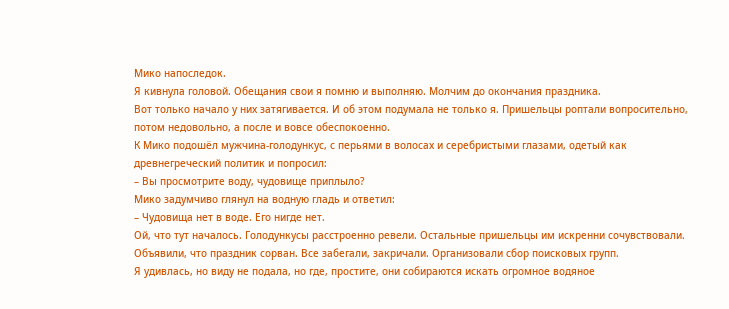Мико напоследок.
Я кивнула головой. Обещания свои я помню и выполняю. Молчим до окончания праздника.
Вот только начало у них затягивается. И об этом подумала не только я. Пришельцы роптали вопросительно, потом недовольно, а после и вовсе обеспокоенно.
К Мико подошёл мужчина-голодункус, с перьями в волосах и серебристыми глазами, одетый как древнегреческий политик и попросил:
– Вы просмотрите воду, чудовище приплыло?
Мико задумчиво глянул на водную гладь и ответил:
– Чудовища нет в воде. Его нигде нет.
Ой, что тут началось. Голодункусы расстроенно ревели. Остальные пришельцы им искренни сочувствовали. Объявили, что праздник сорван. Все забегали, закричали. Организовали сбор поисковых групп.
Я удивлась, но виду не подала, но где, простите, они собираются искать огромное водяное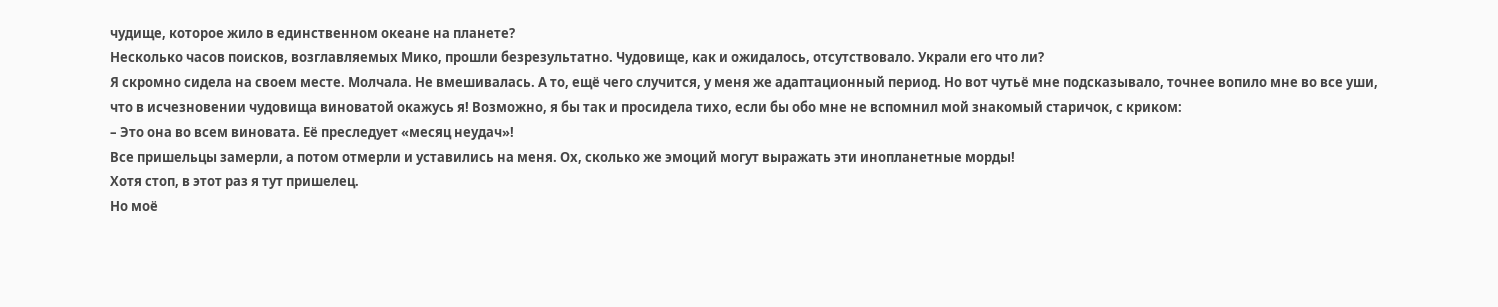чудище, которое жило в единственном океане на планете?
Несколько часов поисков, возглавляемых Мико, прошли безрезультатно. Чудовище, как и ожидалось, отсутствовало. Украли его что ли?
Я скромно сидела на своем месте. Молчала. Не вмешивалась. А то, ещё чего случится, у меня же адаптационный период. Но вот чутьё мне подсказывало, точнее вопило мне во все уши, что в исчезновении чудовища виноватой окажусь я! Возможно, я бы так и просидела тихо, если бы обо мне не вспомнил мой знакомый старичок, с криком:
– Это она во всем виновата. Её преследует «месяц неудач»!
Все пришельцы замерли, а потом отмерли и уставились на меня. Ох, сколько же эмоций могут выражать эти инопланетные морды!
Хотя стоп, в этот раз я тут пришелец.
Но моё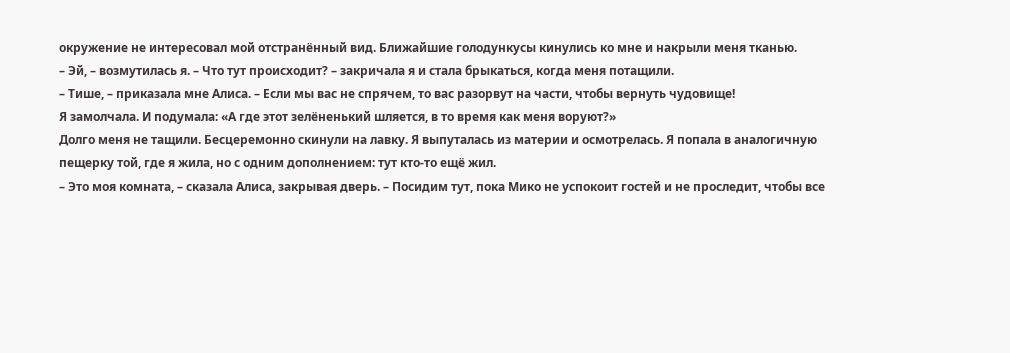окружение не интересовал мой отстранённый вид. Ближайшие голодункусы кинулись ко мне и накрыли меня тканью.
– Эй, – возмутилась я. – Что тут происходит? – закричала я и стала брыкаться, когда меня потащили.
– Тише, – приказала мне Алиса. – Если мы вас не спрячем, то вас разорвут на части, чтобы вернуть чудовище!
Я замолчала. И подумала: «А где этот зелёненький шляется, в то время как меня воруют?»
Долго меня не тащили. Бесцеремонно скинули на лавку. Я выпуталась из материи и осмотрелась. Я попала в аналогичную пещерку той, где я жила, но с одним дополнением: тут кто-то ещё жил.
– Это моя комната, – сказала Алиса, закрывая дверь. – Посидим тут, пока Мико не успокоит гостей и не проследит, чтобы все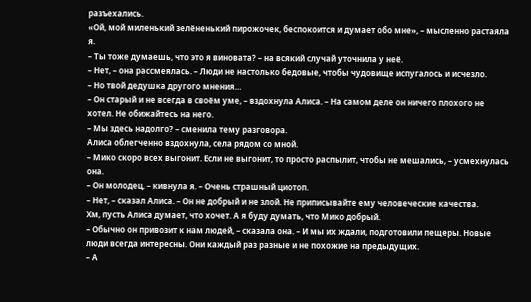разъехались.
«Ой, мой миленький зелёненький пирожочек, беспокоится и думает обо мне», – мысленно растаяла я.
– Ты тоже думаешь, что это я виновата? – на всякий случай уточнила у неё.
– Нет, – она рассмеялась. – Люди не настолько бедовые, чтобы чудовище испугалось и исчезло.
– Но твой дедушка другого мнения…
– Он старый и не всегда в своём уме, – вздохнула Алиса. – На самом деле он ничего плохого не хотел. Не обижайтесь на него.
– Мы здесь надолго? – сменила тему разговора.
Алиса облегченно вздохнула, села рядом со мной.
– Мико скоро всех выгонит. Если не выгонит, то просто распылит, чтобы не мешались, – усмехнулась она.
– Он молодец, – кивнула я. – Очень страшный циотоп.
– Нет, – сказал Алиса. – Он не добрый и не злой. Не приписывайте ему человеческие качества.
Хм, пусть Алиса думает, что хочет. А я буду думать, что Мико добрый.
– Обычно он привозит к нам людей, – сказала она. – И мы их ждали, подготовили пещеры. Новые люди всегда интересны. Они каждый раз разные и не похожие на предыдущих.
– А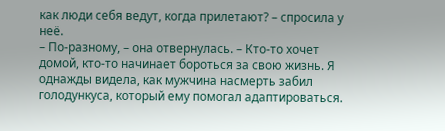как люди себя ведут, когда прилетают? – спросила у неё.
– По-разному, – она отвернулась. – Кто-то хочет домой, кто-то начинает бороться за свою жизнь. Я однажды видела, как мужчина насмерть забил голодункуса, который ему помогал адаптироваться.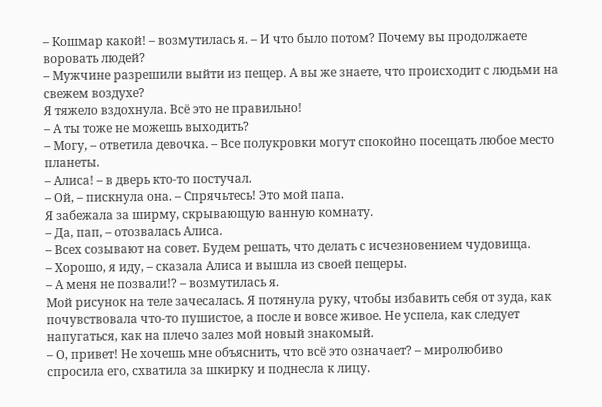– Кошмар какой! – возмутилась я. – И что было потом? Почему вы продолжаете воровать людей?
– Мужчине разрешили выйти из пещер. А вы же знаете, что происходит с людьми на свежем воздухе?
Я тяжело вздохнула. Всё это не правильно!
– А ты тоже не можешь выходить?
– Могу, – ответила девочка. – Все полукровки могут спокойно посещать любое место планеты.
– Алиса! – в дверь кто-то постучал.
– Ой, – пискнула она. – Спрячьтесь! Это мой папа.
Я забежала за ширму, скрывающую ванную комнату.
– Да, пап, – отозвалась Алиса.
– Всех созывают на совет. Будем решать, что делать с исчезновением чудовища.
– Хорошо, я иду, – сказала Алиса и вышла из своей пещеры.
– А меня не позвали!? – возмутилась я.
Мой рисунок на теле зачесалась. Я потянула руку, чтобы избавить себя от зуда, как почувствовала что-то пушистое, а после и вовсе живое. Не успела, как следует напугаться, как на плечо залез мой новый знакомый.
– О, привет! Не хочешь мне объяснить, что всё это означает? – миролюбиво спросила его, схватила за шкирку и поднесла к лицу.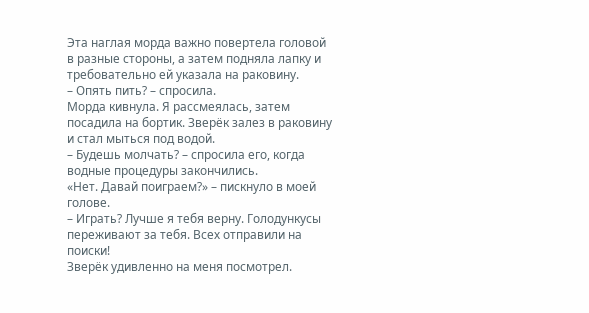Эта наглая морда важно повертела головой в разные стороны, а затем подняла лапку и требовательно ей указала на раковину.
– Опять пить? – спросила.
Морда кивнула. Я рассмеялась, затем посадила на бортик. Зверёк залез в раковину и стал мыться под водой.
– Будешь молчать? – спросила его, когда водные процедуры закончились.
«Нет. Давай поиграем?» – пискнуло в моей голове.
– Играть? Лучше я тебя верну. Голодункусы переживают за тебя. Всех отправили на поиски!
Зверёк удивленно на меня посмотрел.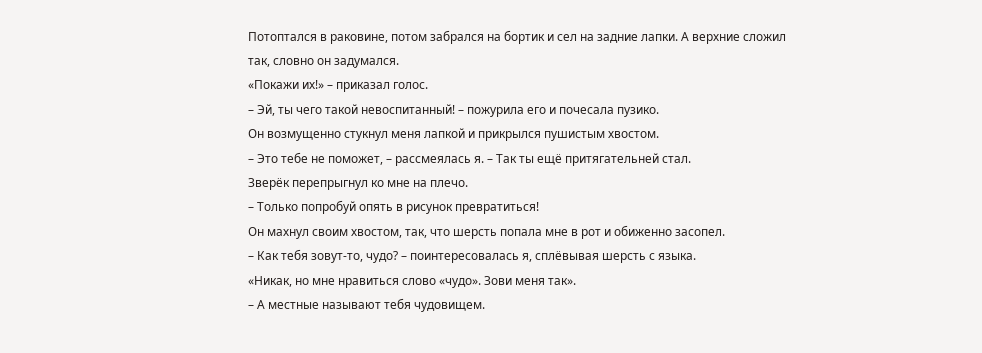Потоптался в раковине, потом забрался на бортик и сел на задние лапки. А верхние сложил так, словно он задумался.
«Покажи их!» – приказал голос.
– Эй, ты чего такой невоспитанный! – пожурила его и почесала пузико.
Он возмущенно стукнул меня лапкой и прикрылся пушистым хвостом.
– Это тебе не поможет, – рассмеялась я. – Так ты ещё притягательней стал.
Зверёк перепрыгнул ко мне на плечо.
– Только попробуй опять в рисунок превратиться!
Он махнул своим хвостом, так, что шерсть попала мне в рот и обиженно засопел.
– Как тебя зовут-то, чудо? – поинтересовалась я, сплёвывая шерсть с языка.
«Никак, но мне нравиться слово «чудо». Зови меня так».
– А местные называют тебя чудовищем.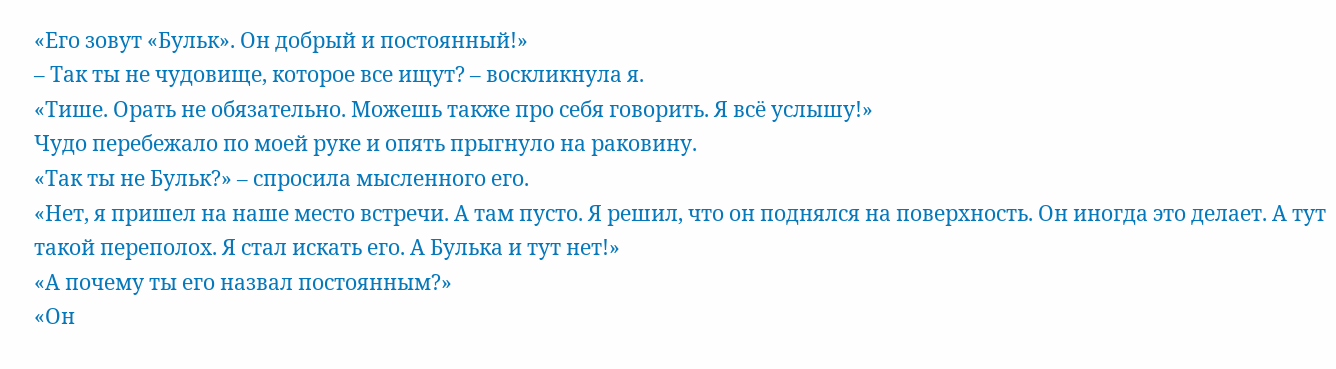«Его зовут «Бульк». Он добрый и постоянный!»
– Так ты не чудовище, которое все ищут? – воскликнула я.
«Тише. Орать не обязательно. Можешь также про себя говорить. Я всё услышу!»
Чудо перебежало по моей руке и опять прыгнуло на раковину.
«Так ты не Бульк?» – спросила мысленного его.
«Нет, я пришел на наше место встречи. А там пусто. Я решил, что он поднялся на поверхность. Он иногда это делает. А тут такой переполох. Я стал искать его. А Булька и тут нет!»
«А почему ты его назвал постоянным?»
«Он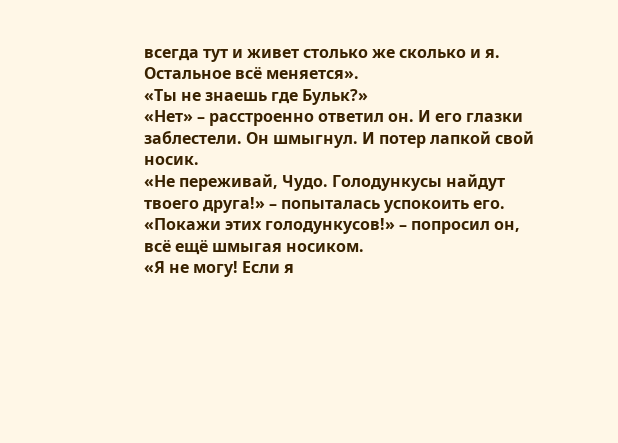всегда тут и живет столько же сколько и я. Остальное всё меняется».
«Ты не знаешь где Бульк?»
«Нет» – расстроенно ответил он. И его глазки заблестели. Он шмыгнул. И потер лапкой свой носик.
«Не переживай, Чудо. Голодункусы найдут твоего друга!» – попыталась успокоить его.
«Покажи этих голодункусов!» – попросил он, всё ещё шмыгая носиком.
«Я не могу! Если я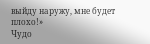выйду наружу, мне будет плохо!»
Чудо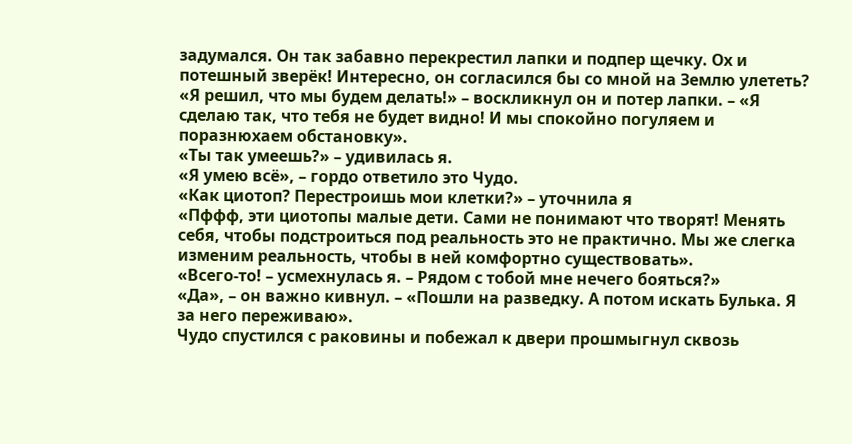задумался. Он так забавно перекрестил лапки и подпер щечку. Ох и потешный зверёк! Интересно, он согласился бы со мной на Землю улететь?
«Я решил, что мы будем делать!» – воскликнул он и потер лапки. – «Я сделаю так, что тебя не будет видно! И мы спокойно погуляем и поразнюхаем обстановку».
«Ты так умеешь?» – удивилась я.
«Я умею всё», – гордо ответило это Чудо.
«Как циотоп? Перестроишь мои клетки?» – уточнила я
«Пффф, эти циотопы малые дети. Сами не понимают что творят! Менять себя, чтобы подстроиться под реальность это не практично. Мы же слегка изменим реальность, чтобы в ней комфортно существовать».
«Всего-то! – усмехнулась я. – Рядом с тобой мне нечего бояться?»
«Да», – он важно кивнул. – «Пошли на разведку. А потом искать Булька. Я за него переживаю».
Чудо спустился с раковины и побежал к двери прошмыгнул сквозь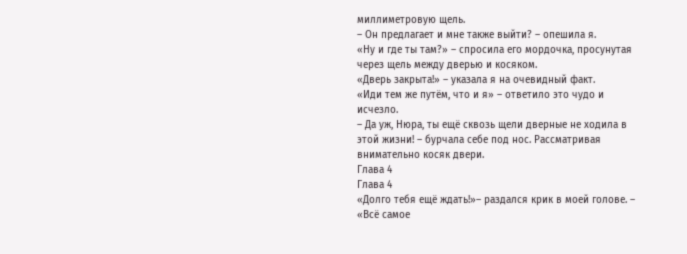миллиметровую щель.
– Он предлагает и мне также выйти? – опешила я.
«Ну и где ты там?» – спросила его мордочка, просунутая через щель между дверью и косяком.
«Дверь закрыта!» – указала я на очевидный факт.
«Иди тем же путём, что и я» – ответило это чудо и исчезло.
– Да уж, Нюра, ты ещё сквозь щели дверные не ходила в этой жизни! – бурчала себе под нос. Рассматривая внимательно косяк двери.
Глава 4
Глава 4
«Долго тебя ещё ждать!»– раздался крик в моей голове. – «Всё самое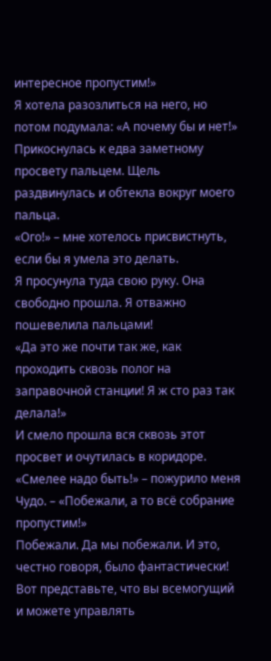интересное пропустим!»
Я хотела разозлиться на него, но потом подумала: «А почему бы и нет!»
Прикоснулась к едва заметному просвету пальцем. Щель раздвинулась и обтекла вокруг моего пальца.
«Ого!» – мне хотелось присвистнуть, если бы я умела это делать.
Я просунула туда свою руку. Она свободно прошла. Я отважно пошевелила пальцами!
«Да это же почти так же, как проходить сквозь полог на заправочной станции! Я ж сто раз так делала!»
И смело прошла вся сквозь этот просвет и очутилась в коридоре.
«Смелее надо быть!» – пожурило меня Чудо. – «Побежали, а то всё собрание пропустим!»
Побежали. Да мы побежали. И это, честно говоря, было фантастически! Вот представьте, что вы всемогущий и можете управлять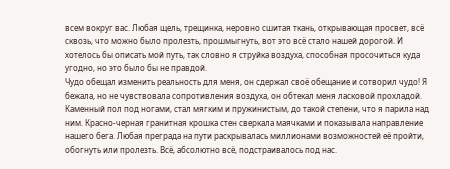всем вокруг вас. Любая щель, трещинка, неровно сшитая ткань, открывающая просвет, всё сквозь, что можно было пролезть, прошмыгнуть, вот это всё стало нашей дорогой. И хотелось бы описать мой путь, так словно я струйка воздуха, способная просочиться куда угодно, но это было бы не правдой.
Чудо обещал изменить реальность для меня, он сдержал своё обещание и сотворил чудо! Я бежала, но не чувствовала сопротивления воздуха, он обтекал меня ласковой прохладой. Каменный пол под ногами, стал мягким и пружинистым, до такой степени, что я парила над ним. Красно-черная гранитная крошка стен сверкала маячками и показывала направление нашего бега. Любая преграда на пути раскрывалась миллионами возможностей её пройти, обогнуть или пролезть. Всё, абсолютно всё, подстраивалось под нас.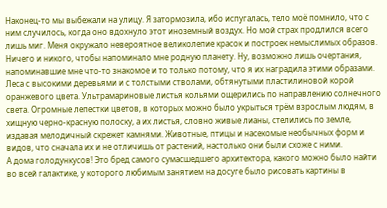Наконец-то мы выбежали на улицу. Я затормозила, ибо испугалась, тело моё помнило, что с ним случилось, когда оно вдохнуло этот иноземный воздух. Но мой страх продлился всего лишь миг. Меня окружало невероятное великолепие красок и построек немыслимых образов. Ничего и никого, чтобы напоминало мне родную планету. Ну, возможно лишь очертания, напоминавшие мне что-то знакомое и то только потому, что я их наградила этими образами.
Леса с высокими деревьями и с толстыми стволами, обтянутыми пластилиновой корой оранжевого цвета. Ультрамариновые листья кольями ощерились по направлению солнечного света. Огромные лепестки цветов, в которых можно было укрыться трём взрослым людям, в хищную черно-красную полоску, а их листья, словно живые лианы, стелились по земле, издавая мелодичный скрежет камнями. Животные, птицы и насекомые необычных форм и видов, что сначала их и не отличишь от растений, настолько они были схоже с ними.
А дома голодункусов! Это бред самого сумасшедшего архитектора, какого можно было найти во всей галактике, у которого любимым занятием на досуге было рисовать картины в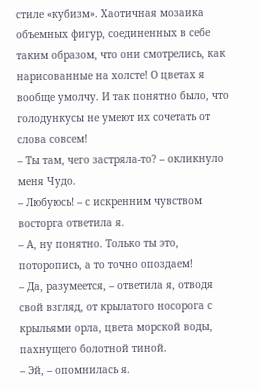стиле «кубизм». Хаотичная мозаика объемных фигур, соединенных в себе таким образом, что они смотрелись, как нарисованные на холсте! О цветах я вообще умолчу. И так понятно было, что голодункусы не умеют их сочетать от слова совсем!
– Ты там, чего застряла-то? – окликнуло меня Чудо.
– Любуюсь! – с искренним чувством восторга ответила я.
– А, ну понятно. Только ты это, поторопись, а то точно опоздаем!
– Да, разумеется, – ответила я, отводя свой взгляд, от крылатого носорога с крыльями орла, цвета морской воды, пахнущего болотной тиной.
– Эй, – опомнилась я.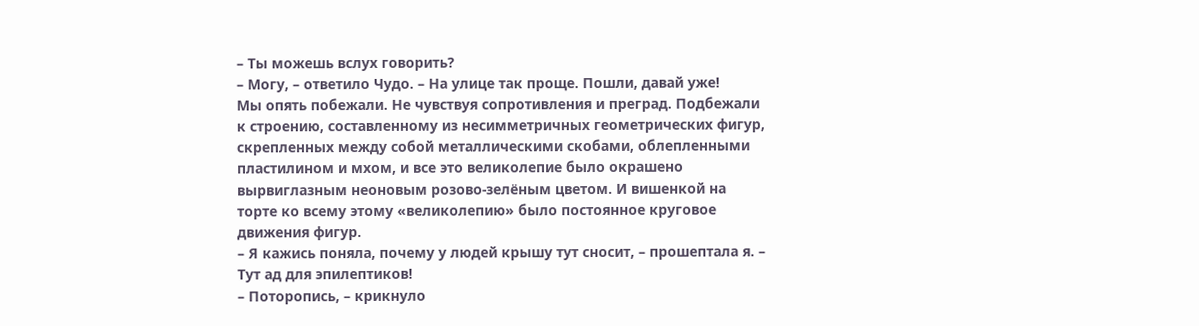– Ты можешь вслух говорить?
– Могу, – ответило Чудо. – На улице так проще. Пошли, давай уже!
Мы опять побежали. Не чувствуя сопротивления и преград. Подбежали к строению, составленному из несимметричных геометрических фигур, скрепленных между собой металлическими скобами, облепленными пластилином и мхом, и все это великолепие было окрашено вырвиглазным неоновым розово-зелёным цветом. И вишенкой на торте ко всему этому «великолепию» было постоянное круговое движения фигур.
– Я кажись поняла, почему у людей крышу тут сносит, – прошептала я. – Тут ад для эпилептиков!
– Поторопись, – крикнуло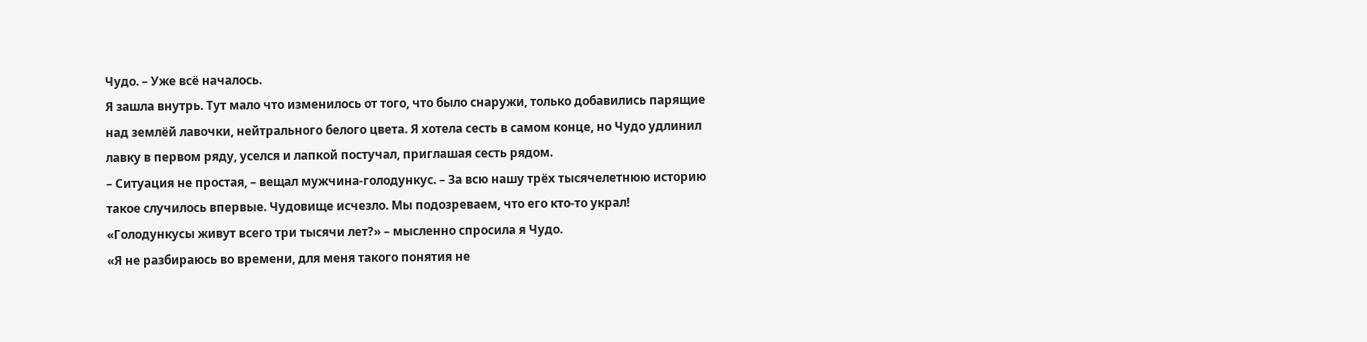Чудо. – Уже всё началось.
Я зашла внутрь. Тут мало что изменилось от того, что было снаружи, только добавились парящие над землёй лавочки, нейтрального белого цвета. Я хотела сесть в самом конце, но Чудо удлинил лавку в первом ряду, уселся и лапкой постучал, приглашая сесть рядом.
– Ситуация не простая, – вещал мужчина-голодункус. – За всю нашу трёх тысячелетнюю историю такое случилось впервые. Чудовище исчезло. Мы подозреваем, что его кто-то украл!
«Голодункусы живут всего три тысячи лет?» – мысленно спросила я Чудо.
«Я не разбираюсь во времени, для меня такого понятия не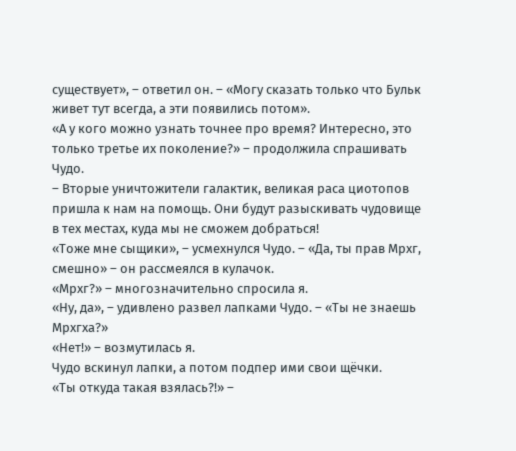существует», – ответил он. – «Могу сказать только что Бульк живет тут всегда, а эти появились потом».
«А у кого можно узнать точнее про время? Интересно, это только третье их поколение?» – продолжила спрашивать Чудо.
– Вторые уничтожители галактик, великая раса циотопов пришла к нам на помощь. Они будут разыскивать чудовище в тех местах, куда мы не сможем добраться!
«Тоже мне сыщики», – усмехнулся Чудо. – «Да, ты прав Мрхг, смешно» – он рассмеялся в кулачок.
«Мрхг?» – многозначительно спросила я.
«Ну, да», – удивлено развел лапками Чудо. – «Ты не знаешь Мрхгха?»
«Нет!» – возмутилась я.
Чудо вскинул лапки, а потом подпер ими свои щёчки.
«Ты откуда такая взялась?!» –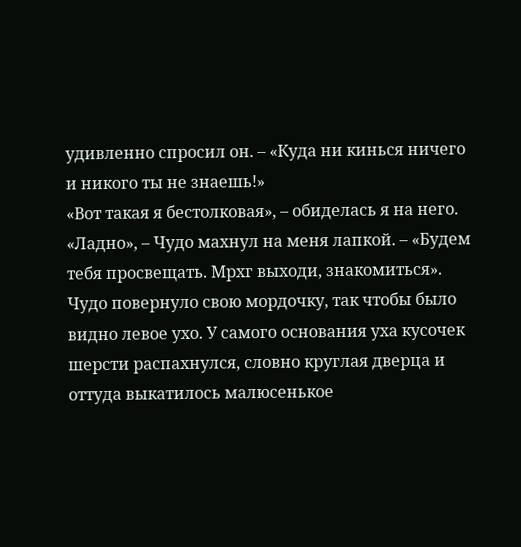удивленно спросил он. – «Куда ни кинься ничего и никого ты не знаешь!»
«Вот такая я бестолковая», – обиделась я на него.
«Ладно», – Чудо махнул на меня лапкой. – «Будем тебя просвещать. Мрхг выходи, знакомиться».
Чудо повернуло свою мордочку, так чтобы было видно левое ухо. У самого основания уха кусочек шерсти распахнулся, словно круглая дверца и оттуда выкатилось малюсенькое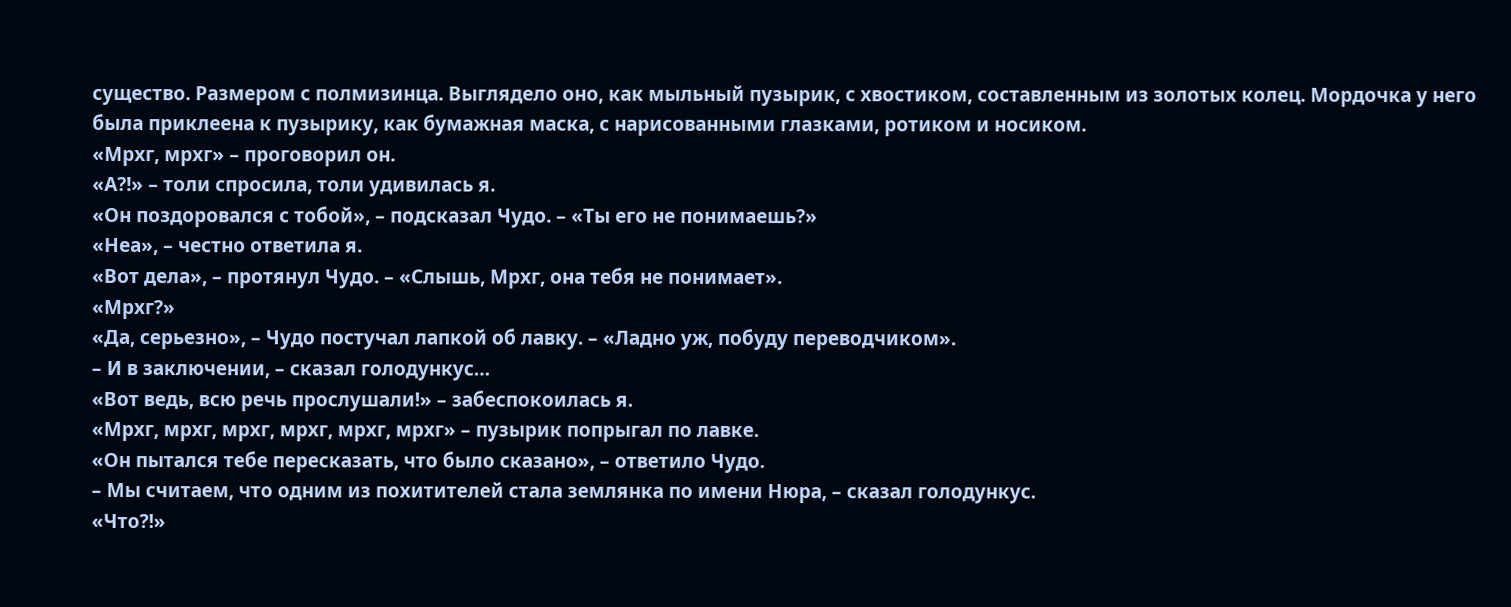существо. Размером с полмизинца. Выглядело оно, как мыльный пузырик, с хвостиком, составленным из золотых колец. Мордочка у него была приклеена к пузырику, как бумажная маска, с нарисованными глазками, ротиком и носиком.
«Мрхг, мрхг» – проговорил он.
«А?!» – толи спросила, толи удивилась я.
«Он поздоровался с тобой», – подсказал Чудо. – «Ты его не понимаешь?»
«Неа», – честно ответила я.
«Вот дела», – протянул Чудо. – «Слышь, Мрхг, она тебя не понимает».
«Мрхг?»
«Да, серьезно», – Чудо постучал лапкой об лавку. – «Ладно уж, побуду переводчиком».
– И в заключении, – сказал голодункус…
«Вот ведь, всю речь прослушали!» – забеспокоилась я.
«Мрхг, мрхг, мрхг, мрхг, мрхг, мрхг» – пузырик попрыгал по лавке.
«Он пытался тебе пересказать, что было сказано», – ответило Чудо.
– Мы считаем, что одним из похитителей стала землянка по имени Нюра, – сказал голодункус.
«Что?!»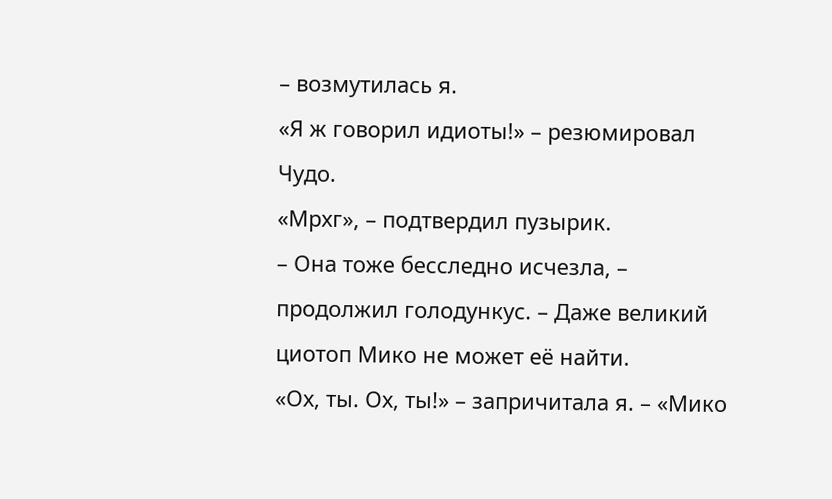– возмутилась я.
«Я ж говорил идиоты!» – резюмировал Чудо.
«Мрхг», – подтвердил пузырик.
– Она тоже бесследно исчезла, – продолжил голодункус. – Даже великий циотоп Мико не может её найти.
«Ох, ты. Ох, ты!» – запричитала я. – «Мико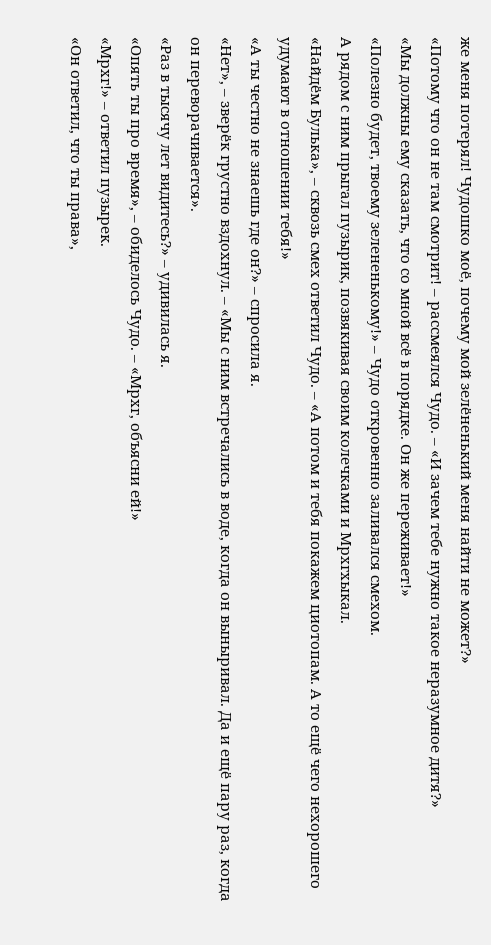же меня потерял! Чудошко моё, почему мой зелёненький меня найти не может?»
«Потому что он не там смотрит! – рассмеялся Чудо. – «И зачем тебе нужно такое неразумное дитя?»
«Мы должны ему сказать, что со мной всё в порядке. Он же переживает!»
«Полезно будет, твоему зелененькому!» – Чудо откровенно заливался смехом.
А рядом с ним прыгал пузырик, позвякивая своим колечками и Мрхгхыкал.
«Найдём Булька», – сквозь смех ответил Чудо. – «А потом и тебя покажем циотопам. А то ещё чего нехорошего удумают в отношении тебя!»
«А ты честно не знаешь где он?» – спросила я.
«Нет», – зверёк грустно вздохнул. – «Мы с ним встречались в воде, когда он выныривал. Да и ещё пару раз, когда он переворачивается».
«Раз в тысячу лет видитесь?» – удивилась я.
«Опять ты про время», – обиделось Чудо. – «Мрхг, объясни ей!»
«Мрхг!» – ответил пузырек.
«Он ответил, что ты права»,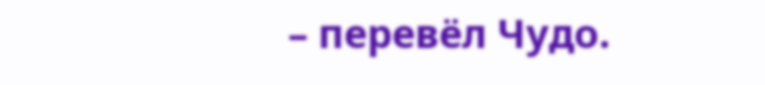– перевёл Чудо.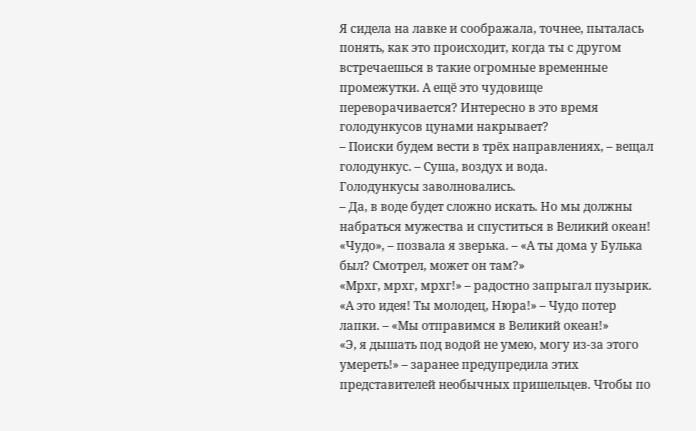Я сидела на лавке и соображала, точнее, пыталась понять, как это происходит, когда ты с другом встречаешься в такие огромные временные промежутки. А ещё это чудовище переворачивается? Интересно в это время голодункусов цунами накрывает?
– Поиски будем вести в трёх направлениях, – вещал голодункус. – Суша, воздух и вода.
Голодункусы заволновались.
– Да, в воде будет сложно искать. Но мы должны набраться мужества и спуститься в Великий океан!
«Чудо», – позвала я зверька. – «А ты дома у Булька был? Смотрел, может он там?»
«Мрхг, мрхг, мрхг!» – радостно запрыгал пузырик.
«А это идея! Ты молодец, Нюра!» – Чудо потер лапки. – «Мы отправимся в Великий океан!»
«Э, я дышать под водой не умею, могу из-за этого умереть!» – заранее предупредила этих представителей необычных пришельцев. Чтобы по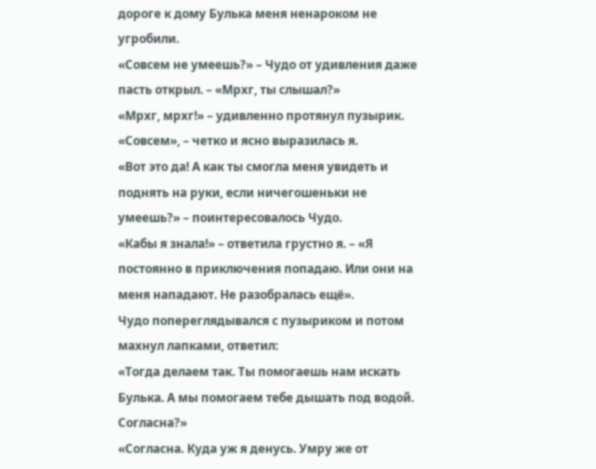дороге к дому Булька меня ненароком не угробили.
«Совсем не умеешь?» – Чудо от удивления даже пасть открыл. – «Мрхг, ты слышал?»
«Мрхг, мрхг!» – удивленно протянул пузырик.
«Совсем», – четко и ясно выразилась я.
«Вот это да! А как ты смогла меня увидеть и поднять на руки, если ничегошеньки не умеешь?» – поинтересовалось Чудо.
«Кабы я знала!» – ответила грустно я. – «Я постоянно в приключения попадаю. Или они на меня нападают. Не разобралась ещё».
Чудо попереглядывался с пузыриком и потом махнул лапками, ответил:
«Тогда делаем так. Ты помогаешь нам искать Булька. А мы помогаем тебе дышать под водой. Согласна?»
«Согласна. Куда уж я денусь. Умру же от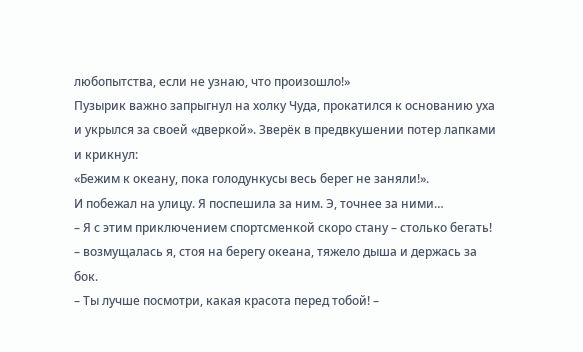любопытства, если не узнаю, что произошло!»
Пузырик важно запрыгнул на холку Чуда, прокатился к основанию уха и укрылся за своей «дверкой». Зверёк в предвкушении потер лапками и крикнул:
«Бежим к океану, пока голодункусы весь берег не заняли!».
И побежал на улицу. Я поспешила за ним. Э, точнее за ними…
– Я с этим приключением спортсменкой скоро стану – столько бегать! – возмущалась я, стоя на берегу океана, тяжело дыша и держась за бок.
– Ты лучше посмотри, какая красота перед тобой! –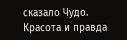сказало Чудо.
Красота и правда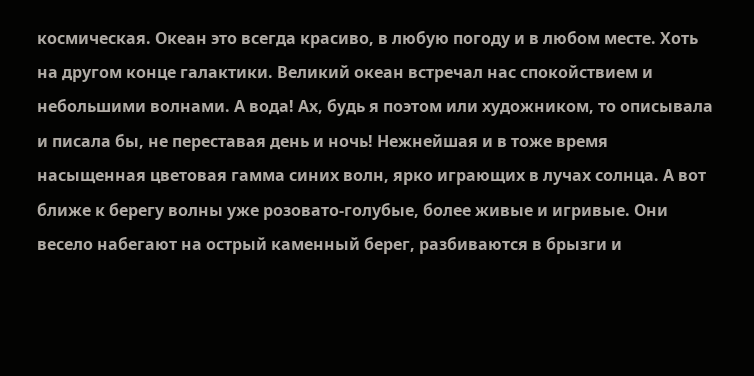космическая. Океан это всегда красиво, в любую погоду и в любом месте. Хоть на другом конце галактики. Великий океан встречал нас спокойствием и небольшими волнами. А вода! Ах, будь я поэтом или художником, то описывала и писала бы, не переставая день и ночь! Нежнейшая и в тоже время насыщенная цветовая гамма синих волн, ярко играющих в лучах солнца. А вот ближе к берегу волны уже розовато-голубые, более живые и игривые. Они весело набегают на острый каменный берег, разбиваются в брызги и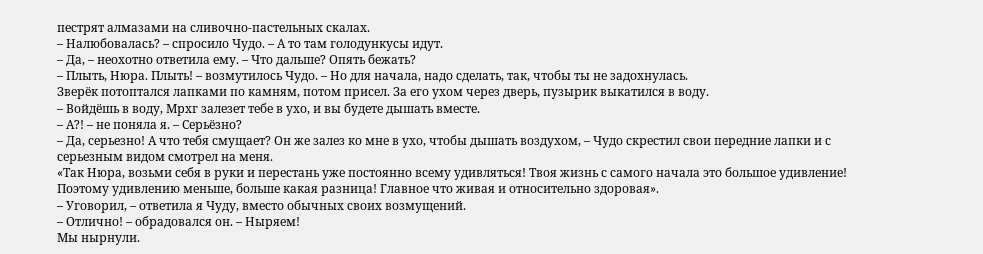пестрят алмазами на сливочно-пастельных скалах.
– Налюбовалась? – спросило Чудо. – А то там голодункусы идут.
– Да, – неохотно ответила ему. – Что дальше? Опять бежать?
– Плыть, Нюра. Плыть! – возмутилось Чудо. – Но для начала, надо сделать, так, чтобы ты не задохнулась.
Зверёк потоптался лапками по камням, потом присел. За его ухом через дверь, пузырик выкатился в воду.
– Войдёшь в воду, Мрхг залезет тебе в ухо, и вы будете дышать вместе.
– А?! – не поняла я. – Серьёзно?
– Да, серьезно! А что тебя смущает? Он же залез ко мне в ухо, чтобы дышать воздухом, – Чудо скрестил свои передние лапки и с серьезным видом смотрел на меня.
«Так Нюра, возьми себя в руки и перестань уже постоянно всему удивляться! Твоя жизнь с самого начала это большое удивление! Поэтому удивлению меньше, больше какая разница! Главное что живая и относительно здоровая».
– Уговорил, – ответила я Чуду, вместо обычных своих возмущений.
– Отлично! – обрадовался он. – Ныряем!
Мы нырнули.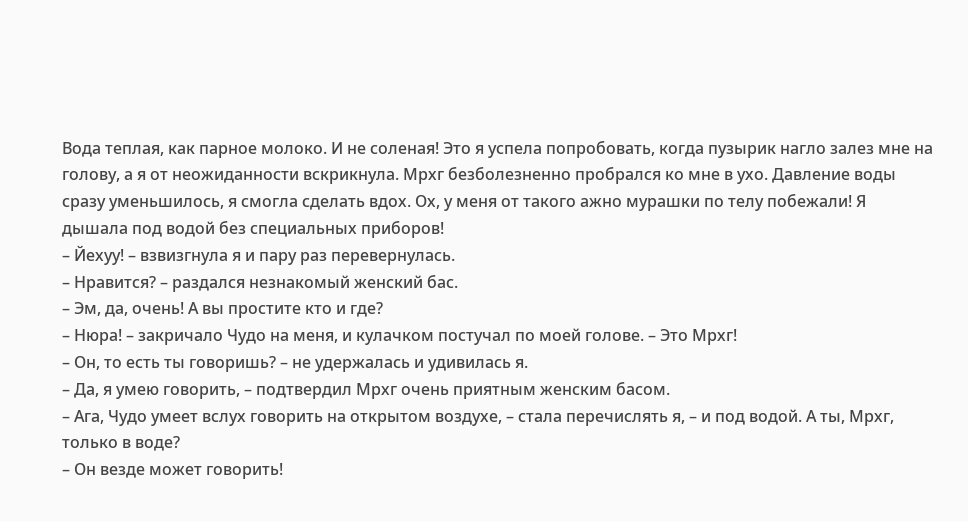Вода теплая, как парное молоко. И не соленая! Это я успела попробовать, когда пузырик нагло залез мне на голову, а я от неожиданности вскрикнула. Мрхг безболезненно пробрался ко мне в ухо. Давление воды сразу уменьшилось, я смогла сделать вдох. Ох, у меня от такого ажно мурашки по телу побежали! Я дышала под водой без специальных приборов!
– Йехуу! – взвизгнула я и пару раз перевернулась.
– Нравится? – раздался незнакомый женский бас.
– Эм, да, очень! А вы простите кто и где?
– Нюра! – закричало Чудо на меня, и кулачком постучал по моей голове. – Это Мрхг!
– Он, то есть ты говоришь? – не удержалась и удивилась я.
– Да, я умею говорить, – подтвердил Мрхг очень приятным женским басом.
– Ага, Чудо умеет вслух говорить на открытом воздухе, – стала перечислять я, – и под водой. А ты, Мрхг, только в воде?
– Он везде может говорить!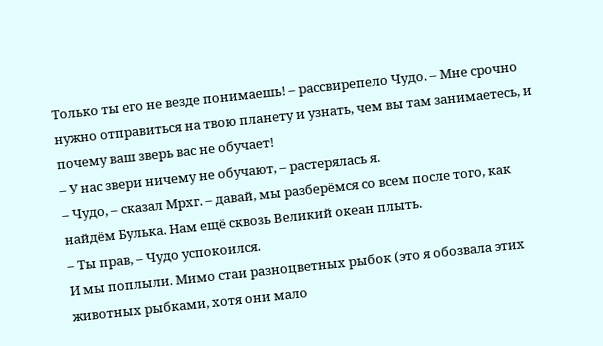Только ты его не везде понимаешь! – рассвирепело Чудо. – Мне срочно нужно отправиться на твою планету и узнать, чем вы там занимаетесь, и почему ваш зверь вас не обучает!
– У нас звери ничему не обучают, – растерялась я.
– Чудо, – сказал Мрхг. – давай, мы разберёмся со всем после того, как найдём Булька. Нам ещё сквозь Великий океан плыть.
– Ты прав, – Чудо успокоился.
И мы поплыли. Мимо стаи разноцветных рыбок (это я обозвала этих животных рыбками, хотя они мало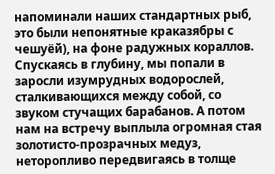напоминали наших стандартных рыб, это были непонятные краказябры с чешуёй), на фоне радужных кораллов. Спускаясь в глубину, мы попали в заросли изумрудных водорослей, сталкивающихся между собой, со звуком стучащих барабанов. А потом нам на встречу выплыла огромная стая золотисто-прозрачных медуз, неторопливо передвигаясь в толще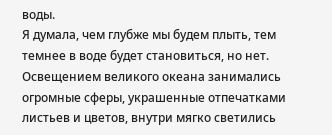воды.
Я думала, чем глубже мы будем плыть, тем темнее в воде будет становиться, но нет. Освещением великого океана занимались огромные сферы, украшенные отпечатками листьев и цветов, внутри мягко светились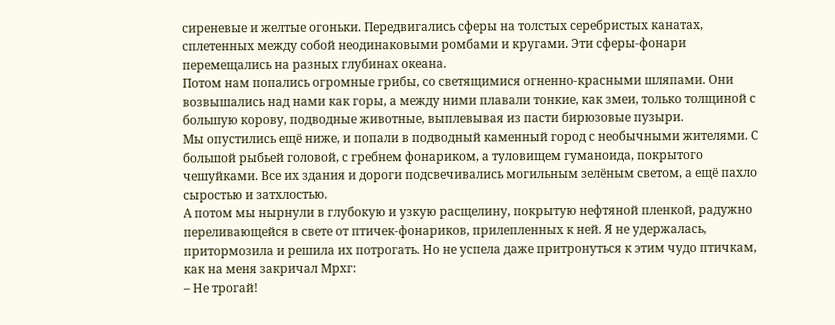сиреневые и желтые огоньки. Передвигались сферы на толстых серебристых канатах, сплетенных между собой неодинаковыми ромбами и кругами. Эти сферы-фонари перемещались на разных глубинах океана.
Потом нам попались огромные грибы, со светящимися огненно-красными шляпами. Они возвышались над нами как горы, а между ними плавали тонкие, как змеи, только толщиной с большую корову, подводные животные, выплевывая из пасти бирюзовые пузыри.
Мы опустились ещё ниже, и попали в подводный каменный город с необычными жителями. С большой рыбьей головой, с гребнем фонариком, а туловищем гуманоида, покрытого чешуйками. Все их здания и дороги подсвечивались могильным зелёным светом, а ещё пахло сыростью и затхлостью.
А потом мы нырнули в глубокую и узкую расщелину, покрытую нефтяной пленкой, радужно переливающейся в свете от птичек-фонариков, прилепленных к ней. Я не удержалась, притормозила и решила их потрогать. Но не успела даже притронуться к этим чудо птичкам, как на меня закричал Мрхг:
– Не трогай!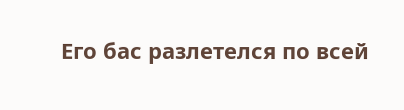Его бас разлетелся по всей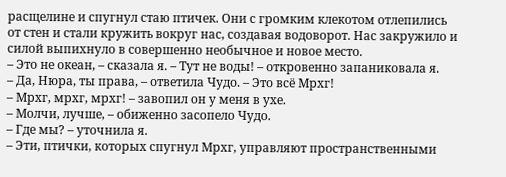расщелине и спугнул стаю птичек. Они с громким клекотом отлепились от стен и стали кружить вокруг нас, создавая водоворот. Нас закружило и силой выпихнуло в совершенно необычное и новое место.
– Это не океан, – сказала я. – Тут не воды! – откровенно запаниковала я.
– Да, Нюра, ты права, – ответила Чудо. – Это всё Мрхг!
– Мрхг, мрхг, мрхг! – завопил он у меня в ухе.
– Молчи, лучше, – обиженно засопело Чудо.
– Где мы? – уточнила я.
– Эти, птички, которых спугнул Мрхг, управляют пространственными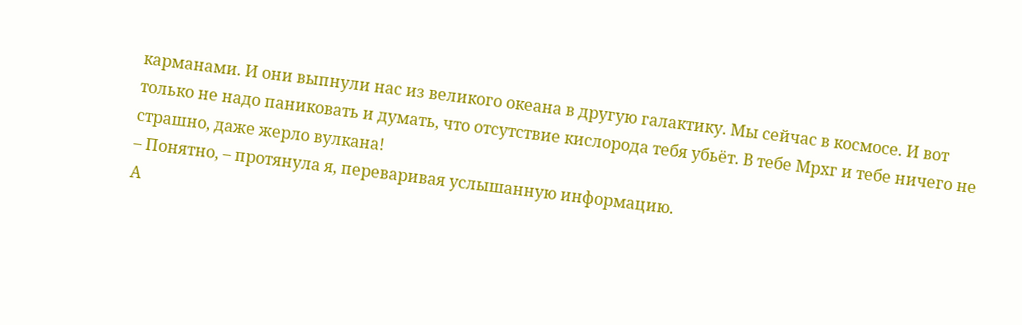карманами. И они выпнули нас из великого океана в другую галактику. Мы сейчас в космосе. И вот только не надо паниковать и думать, что отсутствие кислорода тебя убьёт. В тебе Мрхг и тебе ничего не страшно, даже жерло вулкана!
– Понятно, – протянула я, переваривая услышанную информацию.
А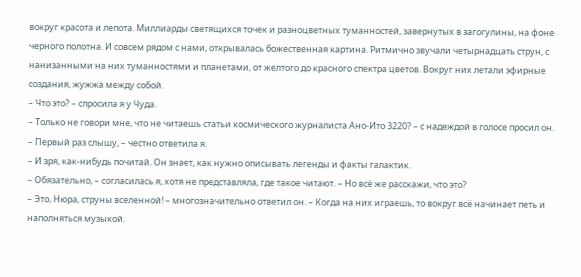вокруг красота и лепота. Миллиарды светящихся точек и разноцветных туманностей, завернутых в загогулины, на фоне черного полотна. И совсем рядом с нами, открывалась божественная картина. Ритмично звучали четырнадцать струн, с нанизанными на них туманностями и планетами, от желтого до красного спектра цветов. Вокруг них летали эфирные создания, жужжа между собой.
– Что это? – спросила я у Чуда.
– Только не говори мне, что не читаешь статьи космического журналиста Ано-Ито 3220? – с надеждой в голосе просил он.
– Первый раз слышу, – честно ответила я.
– И зря, как-нибудь почитай. Он знает, как нужно описывать легенды и факты галактик.
– Обязательно, – согласилась я, хотя не представляла, где такое читают. – Но всё же расскажи, что это?
– Это, Нюра, струны вселенной! – многозначительно ответил он. – Когда на них играешь, то вокруг всё начинает петь и наполняться музыкой.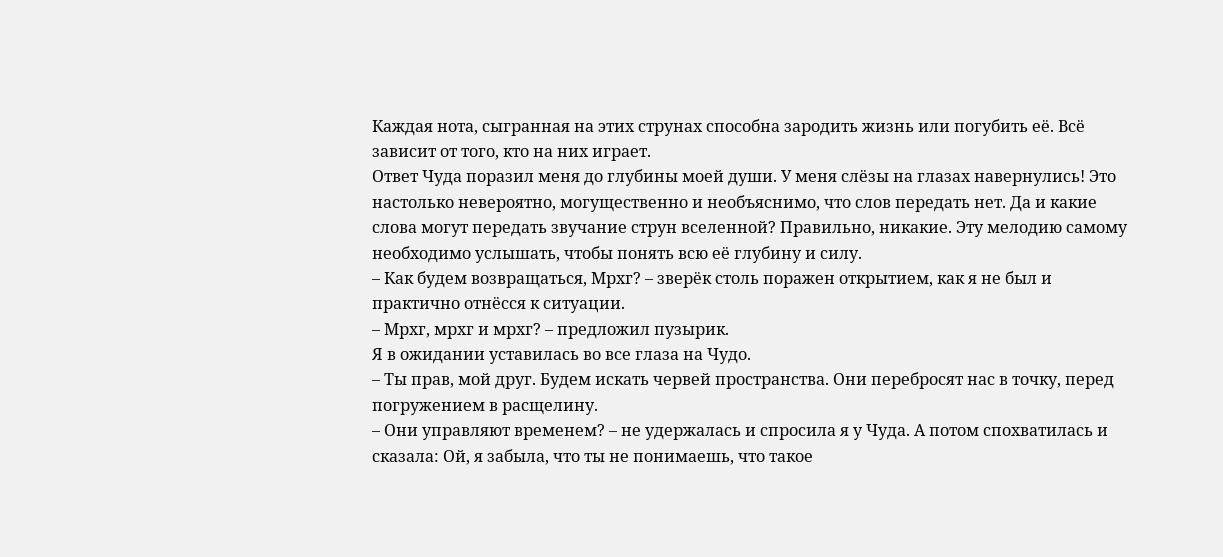Каждая нота, сыгранная на этих струнах способна зародить жизнь или погубить её. Всё зависит от того, кто на них играет.
Ответ Чуда поразил меня до глубины моей души. У меня слёзы на глазах навернулись! Это настолько невероятно, могущественно и необъяснимо, что слов передать нет. Да и какие слова могут передать звучание струн вселенной? Правильно, никакие. Эту мелодию самому необходимо услышать, чтобы понять всю её глубину и силу.
– Как будем возвращаться, Мрхг? – зверёк столь поражен открытием, как я не был и практично отнёсся к ситуации.
– Мрхг, мрхг и мрхг? – предложил пузырик.
Я в ожидании уставилась во все глаза на Чудо.
– Ты прав, мой друг. Будем искать червей пространства. Они перебросят нас в точку, перед погружением в расщелину.
– Они управляют временем? – не удержалась и спросила я у Чуда. А потом спохватилась и сказала: Ой, я забыла, что ты не понимаешь, что такое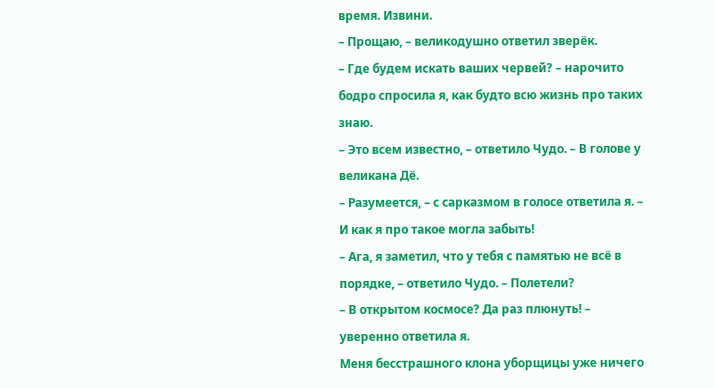время. Извини.
– Прощаю, – великодушно ответил зверёк.
– Где будем искать ваших червей? – нарочито бодро спросила я, как будто всю жизнь про таких знаю.
– Это всем известно, – ответило Чудо. – В голове у великана Дё.
– Разумеется, – с сарказмом в голосе ответила я. – И как я про такое могла забыть!
– Ага, я заметил, что у тебя с памятью не всё в порядке, – ответило Чудо. – Полетели?
– В открытом космосе? Да раз плюнуть! – уверенно ответила я.
Меня бесстрашного клона уборщицы уже ничего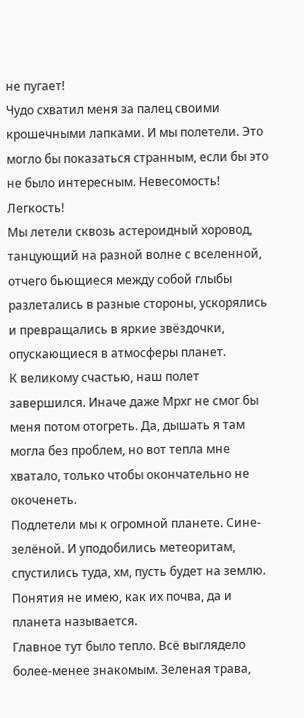не пугает!
Чудо схватил меня за палец своими крошечными лапками. И мы полетели. Это могло бы показаться странным, если бы это не было интересным. Невесомость! Легкость!
Мы летели сквозь астероидный хоровод, танцующий на разной волне с вселенной, отчего бьющиеся между собой глыбы разлетались в разные стороны, ускорялись и превращались в яркие звёздочки, опускающиеся в атмосферы планет.
К великому счастью, наш полет завершился. Иначе даже Мрхг не смог бы меня потом отогреть. Да, дышать я там могла без проблем, но вот тепла мне хватало, только чтобы окончательно не окоченеть.
Подлетели мы к огромной планете. Сине-зелёной. И уподобились метеоритам, спустились туда, хм, пусть будет на землю. Понятия не имею, как их почва, да и планета называется.
Главное тут было тепло. Всё выглядело более-менее знакомым. Зеленая трава,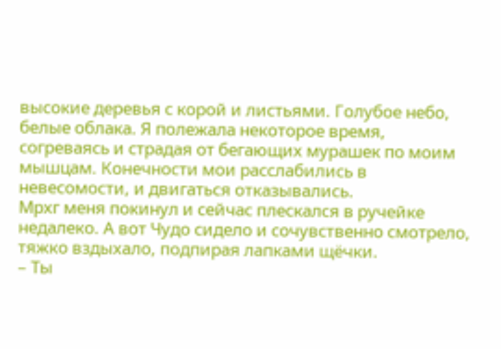высокие деревья с корой и листьями. Голубое небо, белые облака. Я полежала некоторое время, согреваясь и страдая от бегающих мурашек по моим мышцам. Конечности мои расслабились в невесомости, и двигаться отказывались.
Мрхг меня покинул и сейчас плескался в ручейке недалеко. А вот Чудо сидело и сочувственно смотрело, тяжко вздыхало, подпирая лапками щёчки.
– Ты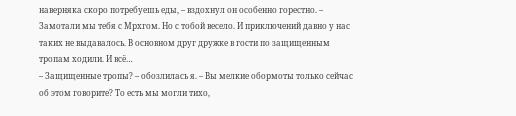наверняка скоро потребуешь еды, – вздохнул он особенно горестно. – Замотали мы тебя с Мрхгом. Но с тобой весело. И приключений давно у нас таких не выдавалось. В основном друг дружке в гости по защищенным тропам ходили. И всё…
– Защищенные тропы? – обозлилась я. – Вы мелкие обормоты только сейчас об этом говорите? То есть мы могли тихо,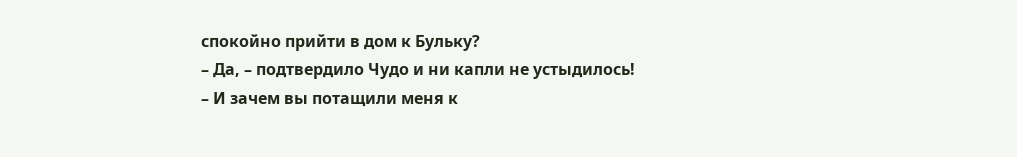спокойно прийти в дом к Бульку?
– Да, – подтвердило Чудо и ни капли не устыдилось!
– И зачем вы потащили меня к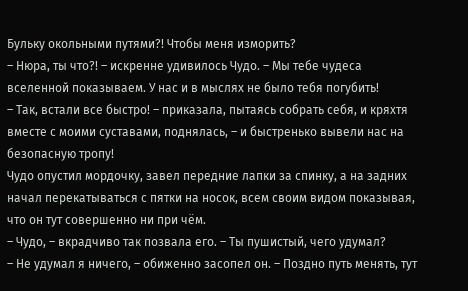Бульку окольными путями?! Чтобы меня изморить?
– Нюра, ты что?! – искренне удивилось Чудо. – Мы тебе чудеса вселенной показываем. У нас и в мыслях не было тебя погубить!
– Так, встали все быстро! – приказала, пытаясь собрать себя, и кряхтя вместе с моими суставами, поднялась, – и быстренько вывели нас на безопасную тропу!
Чудо опустил мордочку, завел передние лапки за спинку, а на задних начал перекатываться с пятки на носок, всем своим видом показывая, что он тут совершенно ни при чём.
– Чудо, – вкрадчиво так позвала его. – Ты пушистый, чего удумал?
– Не удумал я ничего, – обиженно засопел он. – Поздно путь менять, тут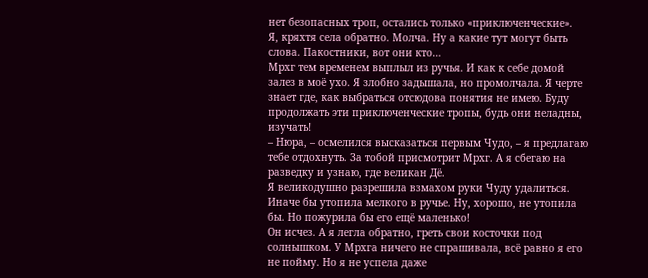нет безопасных троп, остались только «приключенческие».
Я, кряхтя села обратно. Молча. Ну а какие тут могут быть слова. Пакостники, вот они кто…
Мрхг тем временем выплыл из ручья. И как к себе домой залез в моё ухо. Я злобно задышала, но промолчала. Я черте знает где, как выбраться отсюдова понятия не имею. Буду продолжать эти приключенческие тропы, будь они неладны, изучать!
– Нюра, – осмелился высказаться первым Чудо, – я предлагаю тебе отдохнуть. За тобой присмотрит Мрхг. А я сбегаю на разведку и узнаю, где великан Дё.
Я великодушно разрешила взмахом руки Чуду удалиться. Иначе бы утопила мелкого в ручье. Ну, хорошо, не утопила бы. Но пожурила бы его ещё маленько!
Он исчез. А я легла обратно, греть свои косточки под солнышком. У Мрхга ничего не спрашивала, всё равно я его не пойму. Но я не успела даже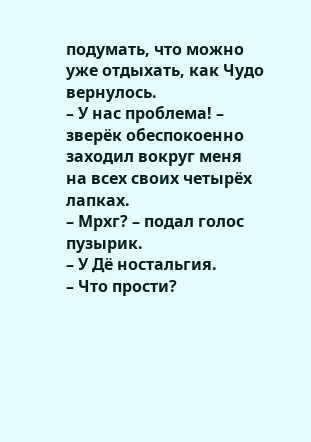подумать, что можно уже отдыхать, как Чудо вернулось.
– У нас проблема! – зверёк обеспокоенно заходил вокруг меня на всех своих четырёх лапках.
– Мрхг? – подал голос пузырик.
– У Дё ностальгия.
– Что прости?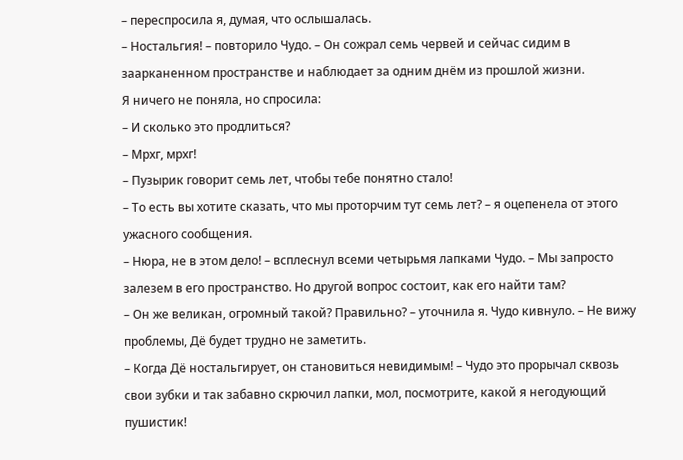– переспросила я, думая, что ослышалась.
– Ностальгия! – повторило Чудо. – Он сожрал семь червей и сейчас сидим в заарканенном пространстве и наблюдает за одним днём из прошлой жизни.
Я ничего не поняла, но спросила:
– И сколько это продлиться?
– Мрхг, мрхг!
– Пузырик говорит семь лет, чтобы тебе понятно стало!
– То есть вы хотите сказать, что мы проторчим тут семь лет? – я оцепенела от этого ужасного сообщения.
– Нюра, не в этом дело! – всплеснул всеми четырьмя лапками Чудо. – Мы запросто залезем в его пространство. Но другой вопрос состоит, как его найти там?
– Он же великан, огромный такой? Правильно? – уточнила я. Чудо кивнуло. – Не вижу проблемы, Дё будет трудно не заметить.
– Когда Дё ностальгирует, он становиться невидимым! – Чудо это прорычал сквозь свои зубки и так забавно скрючил лапки, мол, посмотрите, какой я негодующий пушистик!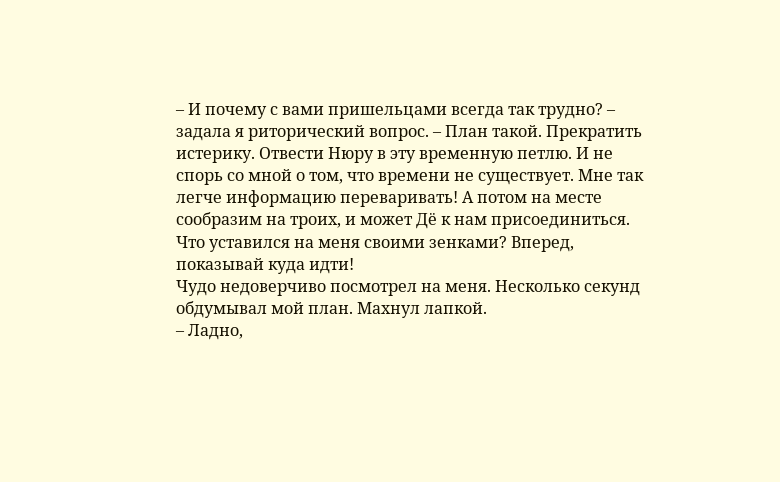– И почему с вами пришельцами всегда так трудно? – задала я риторический вопрос. – План такой. Прекратить истерику. Отвести Нюру в эту временную петлю. И не спорь со мной о том, что времени не существует. Мне так легче информацию переваривать! А потом на месте сообразим на троих, и может Дё к нам присоединиться. Что уставился на меня своими зенками? Вперед, показывай куда идти!
Чудо недоверчиво посмотрел на меня. Несколько секунд обдумывал мой план. Махнул лапкой.
– Ладно,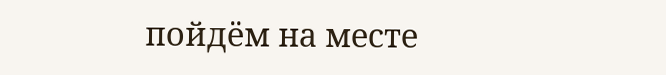пойдём на месте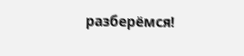разберёмся!